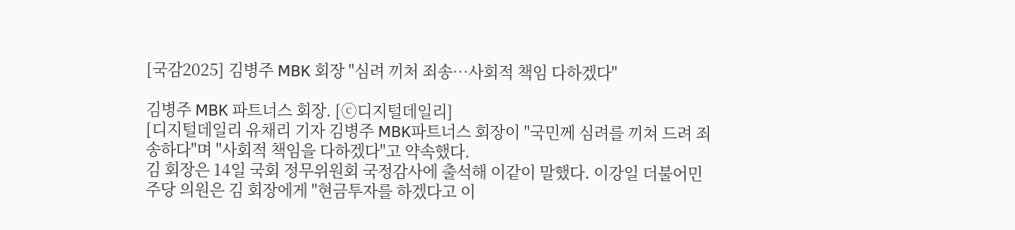[국감2025] 김병주 MBK 회장 "심려 끼처 죄송…사회적 책임 다하겠다"

김병주 MBK 파트너스 회장. [ⓒ디지털데일리]
[디지털데일리 유채리 기자 김병주 MBK파트너스 회장이 "국민께 심려를 끼쳐 드려 죄송하다"며 "사회적 책임을 다하겠다"고 약속했다.
김 회장은 14일 국회 정무위원회 국정감사에 출석해 이같이 말했다. 이강일 더불어민주당 의원은 김 회장에게 "현금투자를 하겠다고 이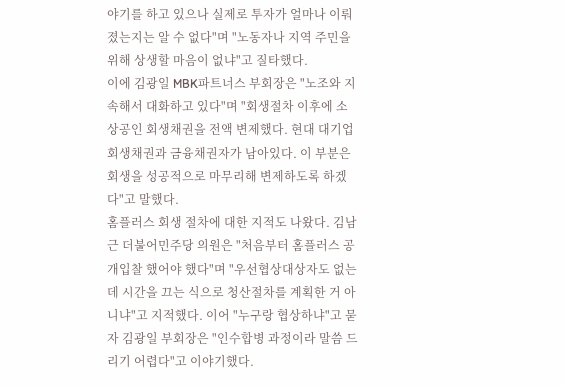야기를 하고 있으나 실제로 투자가 얼마나 이뤄졌는지는 알 수 없다"며 "노동자나 지역 주민을 위해 상생할 마음이 없냐"고 질타했다.
이에 김광일 MBK파트너스 부회장은 "노조와 지속해서 대화하고 있다"며 "회생절차 이후에 소상공인 회생채권을 전액 변제했다. 현대 대기업 회생채권과 금융채권자가 남아있다. 이 부분은 회생을 성공적으로 마무리해 변제하도록 하겠다"고 말했다.
홈플러스 회생 절차에 대한 지적도 나왔다. 김남근 더불어민주당 의원은 "처음부터 홈플러스 공개입찰 했어야 했다"며 "우선협상대상자도 없는 데 시간을 끄는 식으로 청산절차를 계획한 거 아니냐"고 지적했다. 이어 "누구랑 협상하냐"고 묻자 김광일 부회장은 "인수합병 과정이라 말씀 드리기 어렵다"고 이야기했다.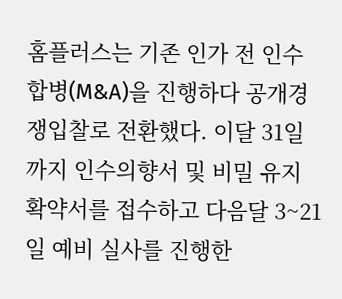홈플러스는 기존 인가 전 인수합병(M&A)을 진행하다 공개경쟁입찰로 전환했다. 이달 31일까지 인수의향서 및 비밀 유지 확약서를 접수하고 다음달 3~21일 예비 실사를 진행한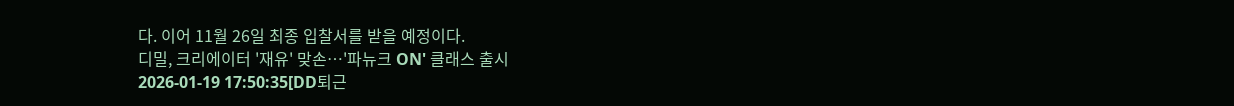다. 이어 11월 26일 최종 입찰서를 받을 예정이다.
디밀, 크리에이터 '재유' 맞손…'파뉴크 ON' 클래스 출시
2026-01-19 17:50:35[DD퇴근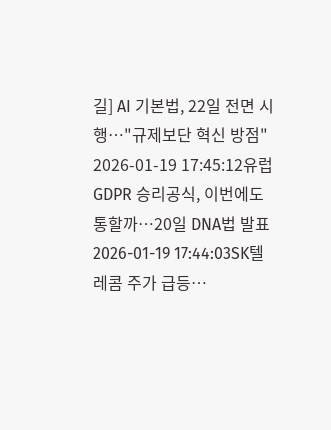길] AI 기본법, 22일 전면 시행…"규제보단 혁신 방점"
2026-01-19 17:45:12유럽 GDPR 승리공식, 이번에도 통할까…20일 DNA법 발표
2026-01-19 17:44:03SK텔레콤 주가 급등…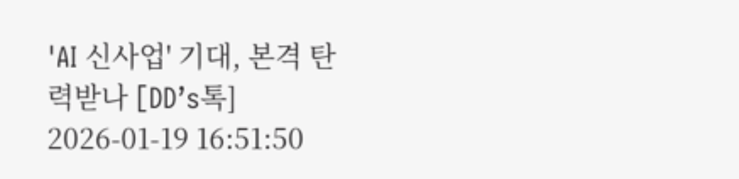'AI 신사업' 기대, 본격 탄력받나 [DD’s톡]
2026-01-19 16:51:50